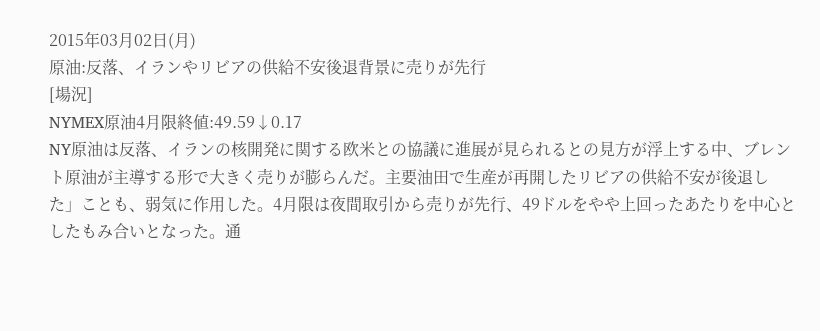2015年03月02日(月)
原油:反落、イランやリビアの供給不安後退背景に売りが先行
[場況]
NYMEX原油4月限終値:49.59↓0.17
NY原油は反落、イランの核開発に関する欧米との協議に進展が見られるとの見方が浮上する中、ブレント原油が主導する形で大きく売りが膨らんだ。主要油田で生産が再開したリビアの供給不安が後退した」ことも、弱気に作用した。4月限は夜間取引から売りが先行、49ドルをやや上回ったあたりを中心としたもみ合いとなった。通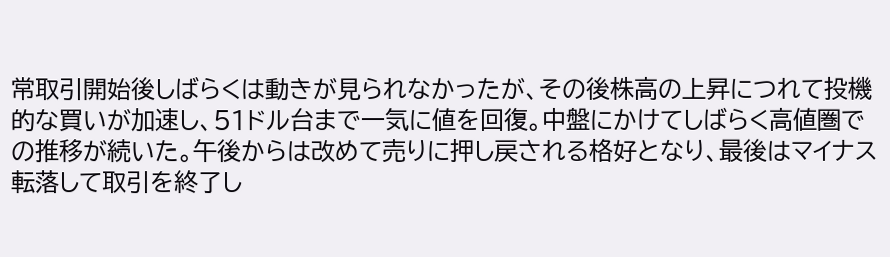常取引開始後しばらくは動きが見られなかったが、その後株高の上昇につれて投機的な買いが加速し、51ドル台まで一気に値を回復。中盤にかけてしばらく高値圏での推移が続いた。午後からは改めて売りに押し戻される格好となり、最後はマイナス転落して取引を終了し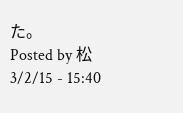た。
Posted by 松 3/2/15 - 15:40